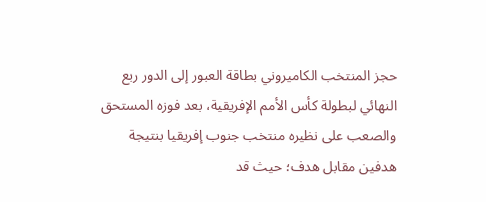حجز المنتخب الكاميروني بطاقة العبور إلى الدور ربع النهائي لبطولة كأس الأمم الإفريقية، بعد فوزه المستحق والصعب على نظيره منتخب جنوب إفريقيا بنتيجة هدفين مقابل هدف؛ حيث قد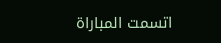اتسمت المباراة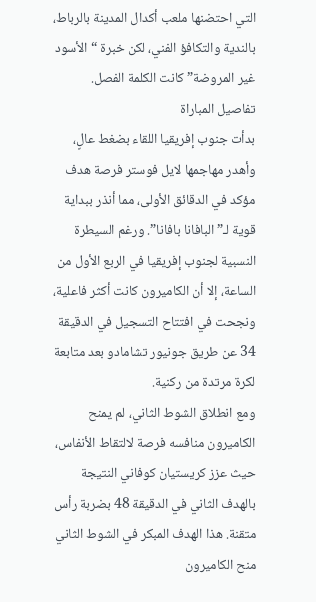التي احتضنها ملعب أكدال المدينة بالرباط، بالندية والتكافؤ الفني، لكن خبرة “الأسود غير المروضة” كانت الكلمة الفصل.
تفاصيل المباراة
بدأت جنوب إفريقيا اللقاء بضغط عالٍ، وأهدر مهاجمها لايل فوستر فرصة هدف مؤكد في الدقائق الأولى، مما أنذر ببداية قوية لـ”البافانا بافانا”. ورغم السيطرة النسبية لجنوب إفريقيا في الربع الأول من الساعة، إلا أن الكاميرون كانت أكثر فاعلية، ونجحت في افتتاح التسجيل في الدقيقة 34 عن طريق جونيور تشامادو بعد متابعة لكرة مرتدة من ركنية.
ومع انطلاق الشوط الثاني، لم يمنح الكاميرون منافسه فرصة لالتقاط الأنفاس، حيث عزز كريستيان كوفاني النتيجة بالهدف الثاني في الدقيقة 48 بضربة رأس متقنة. هذا الهدف المبكر في الشوط الثاني منح الكاميرون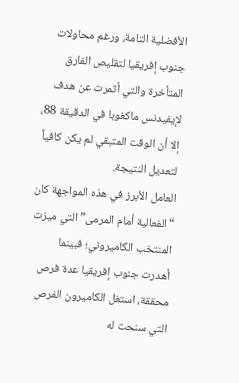الأفضلية التامة، ورغم محاولات جنوب إفريقيا لتقليص الفارق المتأخرة والتي أثمرت عن هدف لإيفيدنس ماكغوبا في الدقيقة 88، إلا أن الوقت المتبقي لم يكن كافياً لتعديل النتيجة.
العامل الأبرز في هذه المواجهة كان “الفعالية أمام المرمى” التي ميزت المنتخب الكاميروني؛ فبينما أهدرت جنوب إفريقيا عدة فرص محققة، استغل الكاميرون الفرص التي سنحت له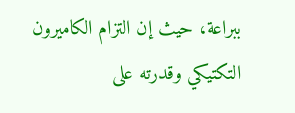ببراعة، حيث إن التزام الكاميرون التكتيكي وقدرته على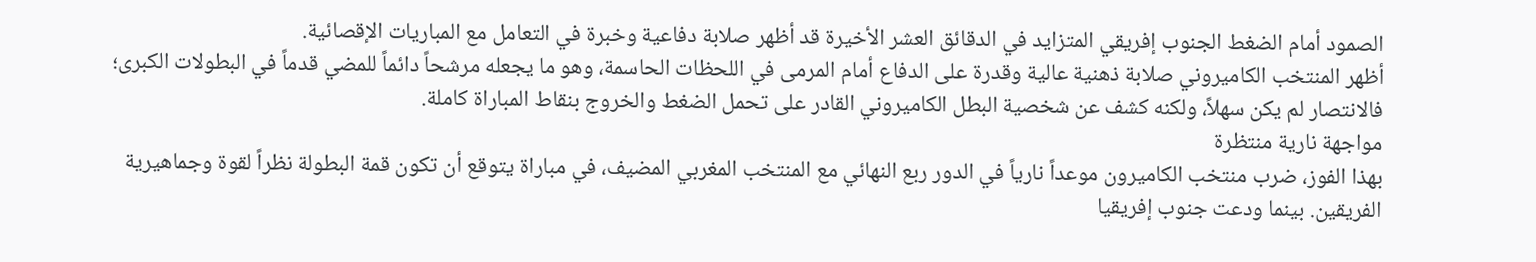الصمود أمام الضغط الجنوب إفريقي المتزايد في الدقائق العشر الأخيرة قد أظهر صلابة دفاعية وخبرة في التعامل مع المباريات الإقصائية.
أظهر المنتخب الكاميروني صلابة ذهنية عالية وقدرة على الدفاع أمام المرمى في اللحظات الحاسمة، وهو ما يجعله مرشحاً دائماً للمضي قدماً في البطولات الكبرى؛ فالانتصار لم يكن سهلاً، ولكنه كشف عن شخصية البطل الكاميروني القادر على تحمل الضغط والخروج بنقاط المباراة كاملة.
مواجهة نارية منتظرة
بهذا الفوز، ضرب منتخب الكاميرون موعداً نارياً في الدور ربع النهائي مع المنتخب المغربي المضيف، في مباراة يتوقع أن تكون قمة البطولة نظراً لقوة وجماهيرية الفريقين. بينما ودعت جنوب إفريقيا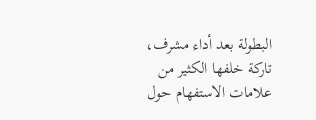البطولة بعد أداء مشرف، تاركة خلفها الكثير من علامات الاستفهام حول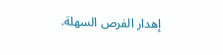إهدار الفرص السهلة.